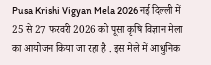Pusa Krishi Vigyan Mela 2026 नई दिल्ली में 25 से 27 फरवरी 2026 को पूसा कृषि विज्ञान मेला का आयोजन किया जा रहा है . इस मेले में आधुनिक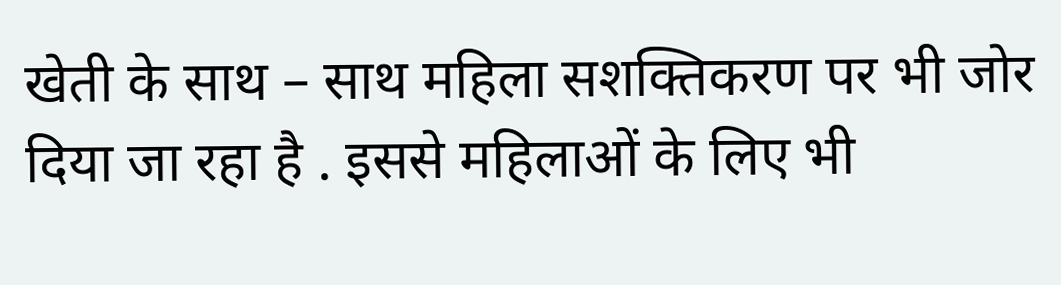खेती के साथ – साथ महिला सशक्तिकरण पर भी जोर दिया जा रहा है . इससे महिलाओं के लिए भी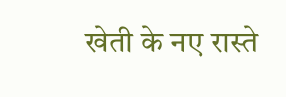खेती के नए रास्ते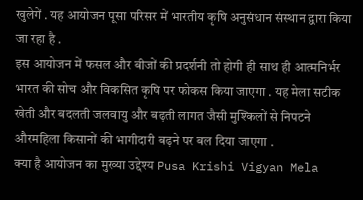खुलेगें . यह आयोजन पूसा परिसर में भारतीय कृषि अनुसंधान संस्थान द्वारा किया जा रहा है .
इस आयोजन में फसल और बीजों की प्रदर्शनी तो होगी ही साथ ही आत्मनिर्भर भारत की सोच और विकसित कृषि पर फोकस किया जाएगा . यह मेला सटीक खेती और बदलती जलवायु और बढ़ती लागत जैसी मुश्किलों से निपटने औरमहिला किसानों की भागीदारी बढ़ने पर बल दिया जाएगा .
क्या है आयोजन का मुख्या उद्देश्य Pusa Krishi Vigyan Mela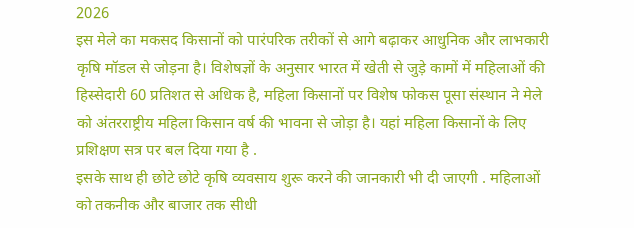2026
इस मेले का मकसद किसानों को पारंपरिक तरीकों से आगे बढ़ाकर आधुनिक और लाभकारी कृषि मॉडल से जोड़ना है। विशेषज्ञों के अनुसार भारत में खेती से जुड़े कामों में महिलाओं की हिस्सेदारी 60 प्रतिशत से अधिक है, महिला किसानों पर विशेष फोकस पूसा संस्थान ने मेले को अंतरराष्ट्रीय महिला किसान वर्ष की भावना से जोड़ा है। यहां महिला किसानों के लिए प्रशिक्षण सत्र पर बल दिया गया है .
इसके साथ ही छोटे छोटे कृषि व्यवसाय शुरू करने की जानकारी भी दी जाएगी . महिलाओं को तकनीक और बाजार तक सीधी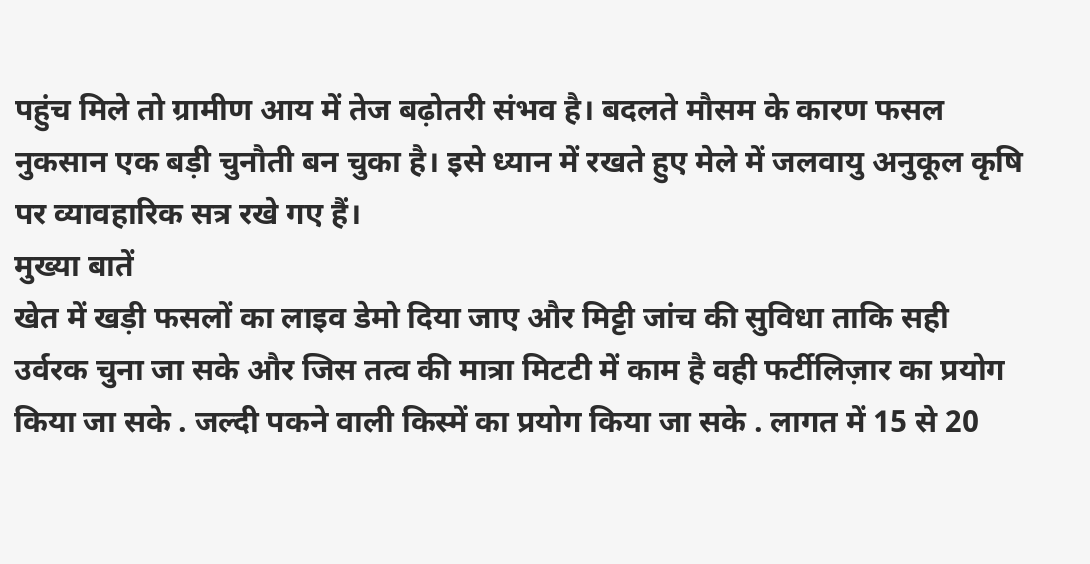पहुंच मिले तो ग्रामीण आय में तेज बढ़ोतरी संभव है। बदलते मौसम के कारण फसल नुकसान एक बड़ी चुनौती बन चुका है। इसे ध्यान में रखते हुए मेले में जलवायु अनुकूल कृषि पर व्यावहारिक सत्र रखे गए हैं।
मुख्या बातें
खेत में खड़ी फसलों का लाइव डेमो दिया जाए और मिट्टी जांच की सुविधा ताकि सही उर्वरक चुना जा सके और जिस तत्व की मात्रा मिटटी में काम है वही फर्टीलिज़ार का प्रयोग किया जा सके . जल्दी पकने वाली किस्में का प्रयोग किया जा सके . लागत में 15 से 20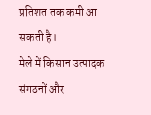प्रतिशत तक कमी आ सकती है।
मेले में किसान उत्पादक संगठनों और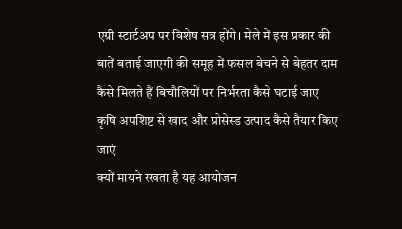एग्री स्टार्टअप पर विशेष सत्र होंगे। मेले में इस प्रकार की बातें बताई जाएगी की समूह में फसल बेचने से बेहतर दाम कैसे मिलते हैं बिचौलियों पर निर्भरता कैसे घटाई जाए कृषि अपशिष्ट से खाद और प्रोसेस्ड उत्पाद कैसे तैयार किए जाएं
क्यों मायने रखता है यह आयोजन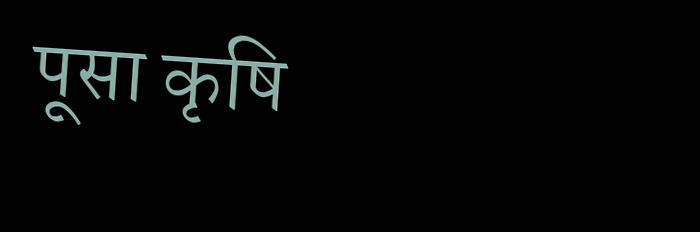पूसा कृषि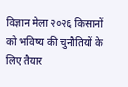विज्ञान मेला २०२६ किसानों को भविष्य की चुनौतियों के लिए तैयार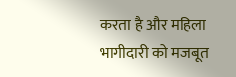करता है और महिला भागीदारी को मजबूत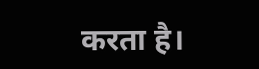करता है।